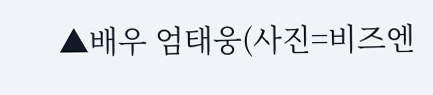▲배우 엄태웅(사진=비즈엔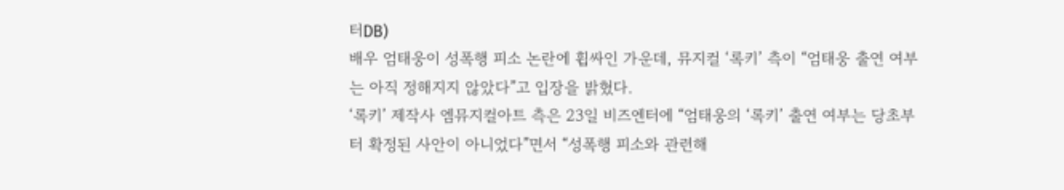터DB)
배우 엄태웅이 성폭행 피소 논란에 휩싸인 가운데, 뮤지컬 ‘록키’ 측이 “엄태웅 출연 여부는 아직 정해지지 않았다”고 입장을 밝혔다.
‘록키’ 제작사 엠뮤지컬아트 측은 23일 비즈엔터에 “엄태웅의 ‘록키’ 출연 여부는 당초부터 확정된 사안이 아니었다”면서 “성폭행 피소와 관련해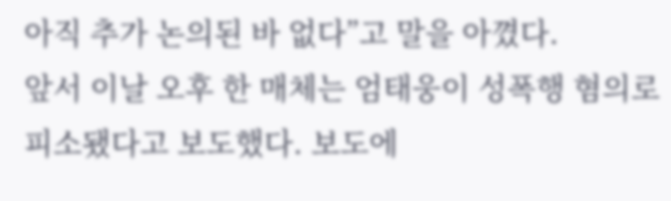아직 추가 논의된 바 없다”고 말을 아꼈다.
앞서 이날 오후 한 매체는 엄태웅이 성폭행 혐의로 피소됐다고 보도했다. 보도에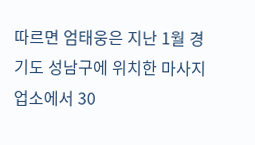따르면 엄태웅은 지난 1월 경기도 성남구에 위치한 마사지업소에서 30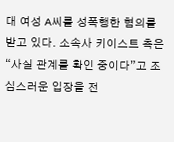대 여성 A씨를 성폭행한 혐의를 받고 있다. 소속사 키이스트 측은 “사실 관계를 확인 중이다”고 조심스러운 입장을 전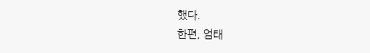했다.
한편, 엄태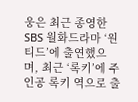웅은 최근 종영한 SBS 월화드라마 ‘원티드’에 출연했으며, 최근 ‘록키’에 주인공 록키 역으로 출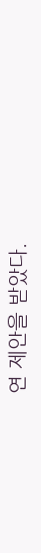연 제안을 받았다.